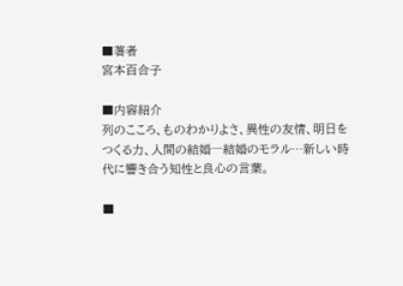■著者
宮本百合子

■内容紹介
列のこころ、ものわかりよさ、異性の友情、明日をつくる力、人間の結婚―結婚のモラル…新しい時代に響き合う知性と良心の言葉。

■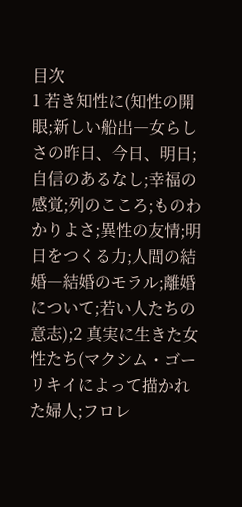目次
1 若き知性に(知性の開眼;新しい船出―女らしさの昨日、今日、明日;自信のあるなし;幸福の感覚;列のこころ;ものわかりよさ;異性の友情;明日をつくる力;人間の結婚―結婚のモラル;離婚について;若い人たちの意志);2 真実に生きた女性たち(マクシム・ゴーリキイによって描かれた婦人;フロレ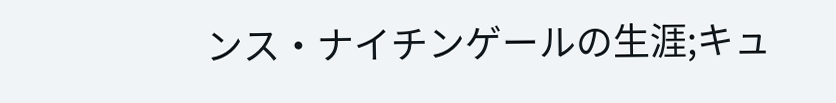ンス・ナイチンゲールの生涯;キュ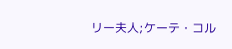リー夫人;ケーテ・コル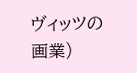ヴィッツの画業)